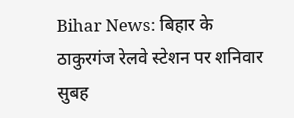Bihar News: बिहार के ठाकुरगंज रेलवे स्टेशन पर शनिवार सुबह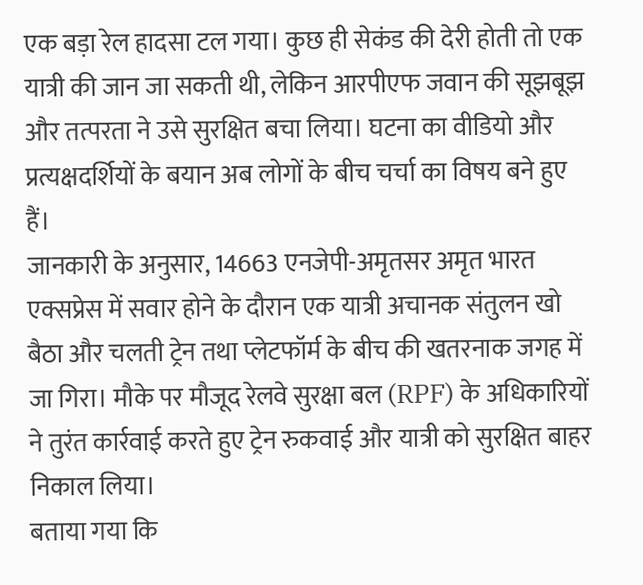एक बड़ा रेल हादसा टल गया। कुछ ही सेकंड की देरी होती तो एक यात्री की जान जा सकती थी, लेकिन आरपीएफ जवान की सूझबूझ और तत्परता ने उसे सुरक्षित बचा लिया। घटना का वीडियो और प्रत्यक्षदर्शियों के बयान अब लोगों के बीच चर्चा का विषय बने हुए हैं।
जानकारी के अनुसार, 14663 एनजेपी-अमृतसर अमृत भारत एक्सप्रेस में सवार होने के दौरान एक यात्री अचानक संतुलन खो बैठा और चलती ट्रेन तथा प्लेटफॉर्म के बीच की खतरनाक जगह में जा गिरा। मौके पर मौजूद रेलवे सुरक्षा बल (RPF) के अधिकारियों ने तुरंत कार्रवाई करते हुए ट्रेन रुकवाई और यात्री को सुरक्षित बाहर निकाल लिया।
बताया गया कि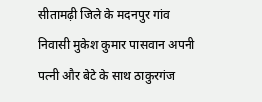सीतामढ़ी जिले के मदनपुर गांव निवासी मुकेश कुमार पासवान अपनी पत्नी और बेटे के साथ ठाकुरगंज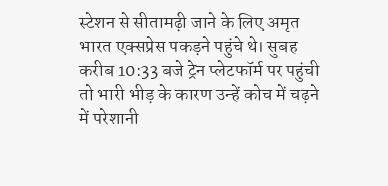स्टेशन से सीतामढ़ी जाने के लिए अमृत भारत एक्सप्रेस पकड़ने पहुंचे थे। सुबह करीब 10:33 बजे ट्रेन प्लेटफॉर्म पर पहुंची तो भारी भीड़ के कारण उन्हें कोच में चढ़ने में परेशानी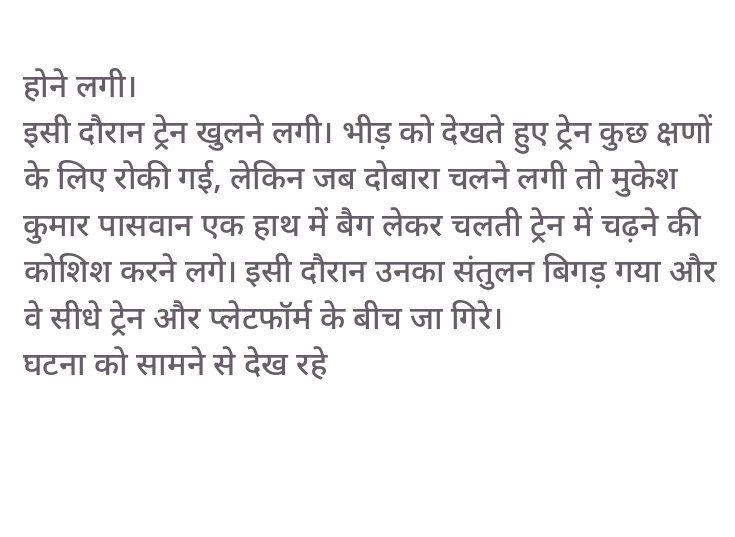होने लगी।
इसी दौरान ट्रेन खुलने लगी। भीड़ को देखते हुए ट्रेन कुछ क्षणों के लिए रोकी गई, लेकिन जब दोबारा चलने लगी तो मुकेश कुमार पासवान एक हाथ में बैग लेकर चलती ट्रेन में चढ़ने की कोशिश करने लगे। इसी दौरान उनका संतुलन बिगड़ गया और वे सीधे ट्रेन और प्लेटफॉर्म के बीच जा गिरे।
घटना को सामने से देख रहे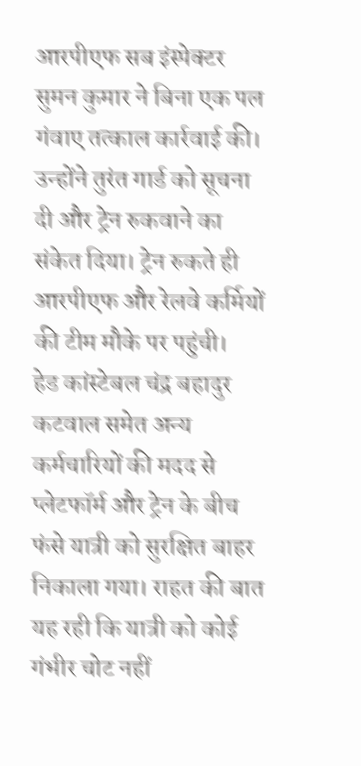आरपीएफ सब इंस्पेक्टर सुमन कुमार ने बिना एक पल गंवाए तत्काल कार्रवाई की। उन्होंने तुरंत गार्ड को सूचना दी और ट्रेन रुकवाने का संकेत दिया। ट्रेन रुकते ही आरपीएफ और रेलवे कर्मियों की टीम मौके पर पहुंची।
हेड कांस्टेबल चंद्र बहादुर कटवाल समेत अन्य कर्मचारियों की मदद से प्लेटफॉर्म और ट्रेन के बीच फंसे यात्री को सुरक्षित बाहर निकाला गया। राहत की बात यह रही कि यात्री को कोई गंभीर चोट नहीं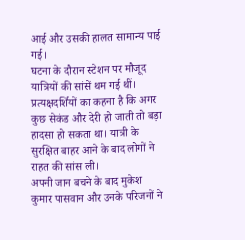आई और उसकी हालत सामान्य पाई गई।
घटना के दौरान स्टेशन पर मौजूद यात्रियों की सांसें थम गई थीं। प्रत्यक्षदर्शियों का कहना है कि अगर कुछ सेकंड और देरी हो जाती तो बड़ा हादसा हो सकता था। यात्री के सुरक्षित बाहर आने के बाद लोगों ने राहत की सांस ली।
अपनी जान बचने के बाद मुकेश कुमार पासवान और उनके परिजनों ने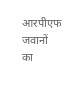आरपीएफ जवानों का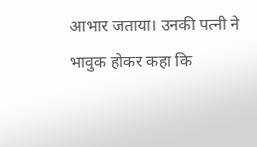आभार जताया। उनकी पत्नी ने भावुक होकर कहा कि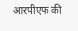आरपीएफ की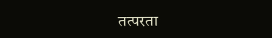तत्परता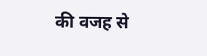की वजह से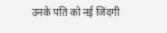उनके पति को नई जिंदगी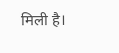मिली है।